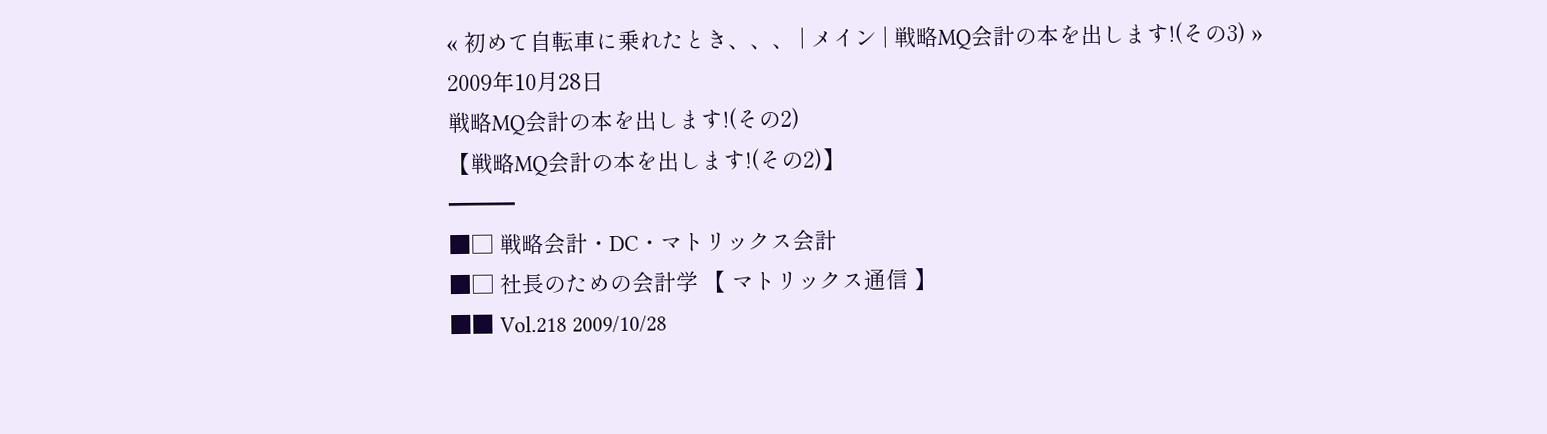« 初めて自転車に乗れたとき、、、 | メイン | 戦略MQ会計の本を出します!(その3) »
2009年10月28日
戦略MQ会計の本を出します!(その2)
【戦略MQ会計の本を出します!(その2)】
━━━
■□ 戦略会計・DC・マトリックス会計
■□ 社長のための会計学 【 マトリックス通信 】
■■ Vol.218 2009/10/28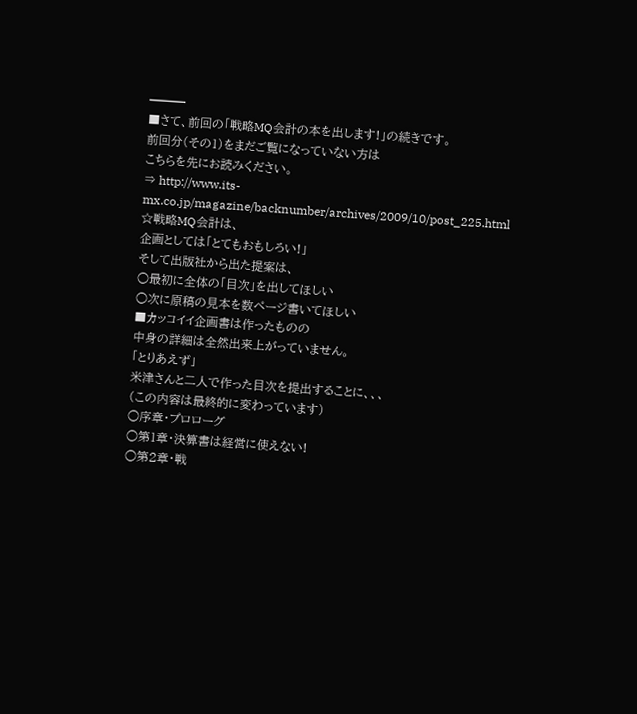━━━
■さて、前回の「戦略MQ会計の本を出します!」の続きです。
前回分(その1)をまだご覧になっていない方は
こちらを先にお読みください。
⇒ http://www.its-mx.co.jp/magazine/backnumber/archives/2009/10/post_225.html
☆戦略MQ会計は、
企画としては「とてもおもしろい!」
そして出版社から出た提案は、
○最初に全体の「目次」を出してほしい
○次に原稿の見本を数ページ書いてほしい
■カッコイイ企画書は作ったものの
中身の詳細は全然出来上がっていません。
「とりあえず」
米津さんと二人で作った目次を提出することに、、、
(この内容は最終的に変わっています)
○序章・プロローグ
○第1章・決算書は経営に使えない!
○第2章・戦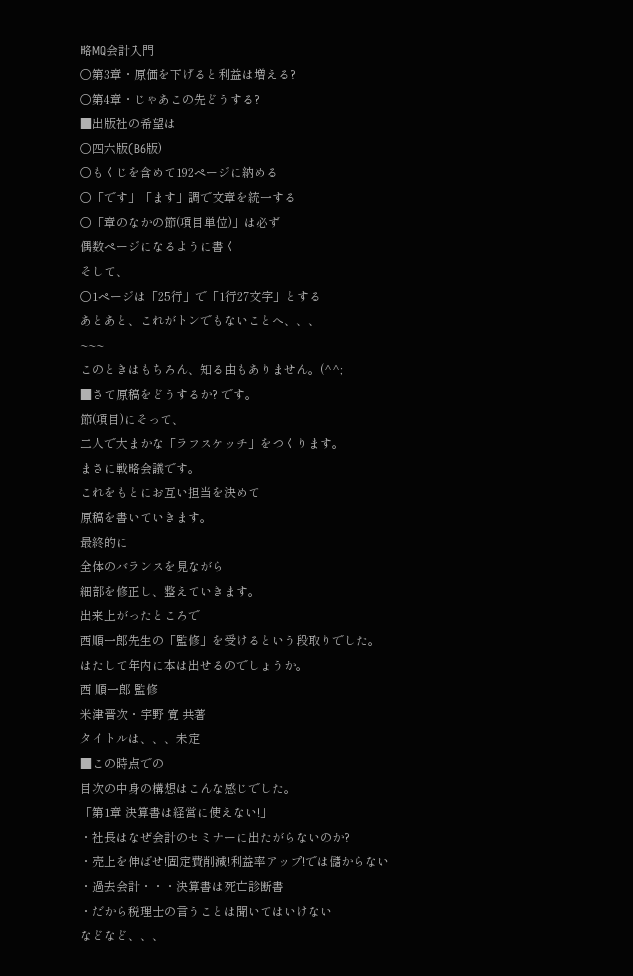略MQ会計入門
○第3章・原価を下げると利益は増える?
○第4章・じゃあこの先どうする?
■出版社の希望は
○四六版(B6版)
○もくじを含めて192ページに納める
○「です」「ます」調で文章を統一する
○「章のなかの節(項目単位)」は必ず
偶数ページになるように書く
そして、
○1ページは「25行」で「1行27文字」とする
あとあと、これがトンでもないことへ、、、
~~~
このときはもちろん、知る由もありません。(^^;
■さて原稿をどうするか? です。
節(項目)にそって、
二人で大まかな「ラフスケッチ」をつくります。
まさに戦略会議です。
これをもとにお互い担当を決めて
原稿を書いていきます。
最終的に
全体のバランスを見ながら
細部を修正し、整えていきます。
出来上がったところで
西順一郎先生の「監修」を受けるという段取りでした。
はたして年内に本は出せるのでしょうか。
西 順一郎 監修
米津晋次・宇野 寛 共著
タイトルは、、、未定
■この時点での
目次の中身の構想はこんな感じでした。
「第1章 決算書は経営に使えない!」
・社長はなぜ会計のセミナーに出たがらないのか?
・売上を伸ばせ!固定費削減!利益率アップ!では儲からない
・過去会計・・・決算書は死亡診断書
・だから税理士の言うことは聞いてはいけない
などなど、、、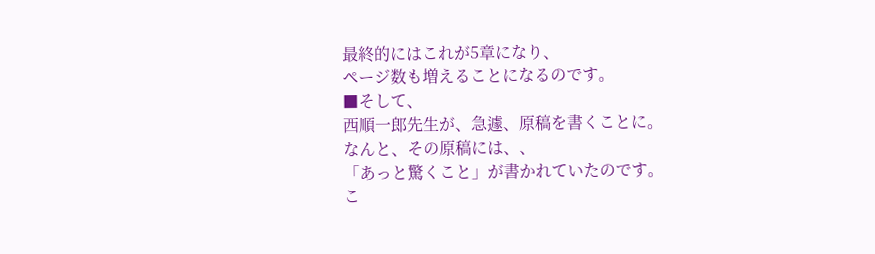最終的にはこれが5章になり、
ページ数も増えることになるのです。
■そして、
西順一郎先生が、急遽、原稿を書くことに。
なんと、その原稿には、、
「あっと驚くこと」が書かれていたのです。
こ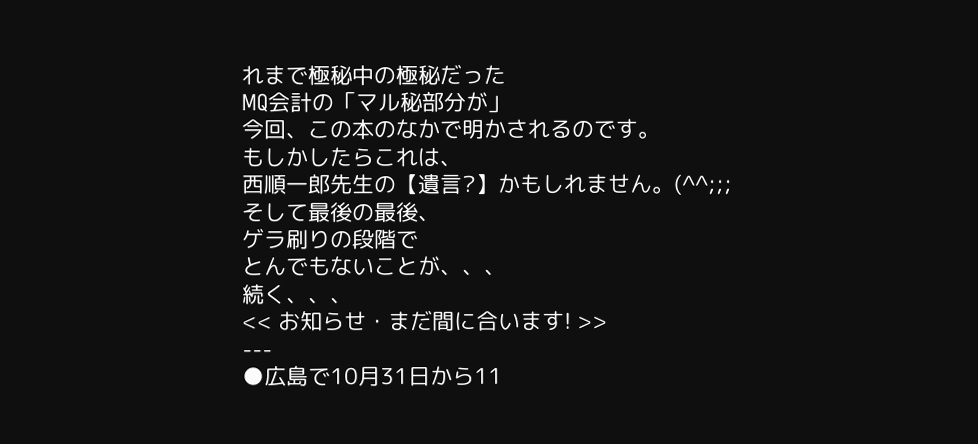れまで極秘中の極秘だった
MQ会計の「マル秘部分が」
今回、この本のなかで明かされるのです。
もしかしたらこれは、
西順一郎先生の【遺言?】かもしれません。(^^;;;
そして最後の最後、
ゲラ刷りの段階で
とんでもないことが、、、
続く、、、
<< お知らせ・まだ間に合います! >>
---
●広島で10月31日から11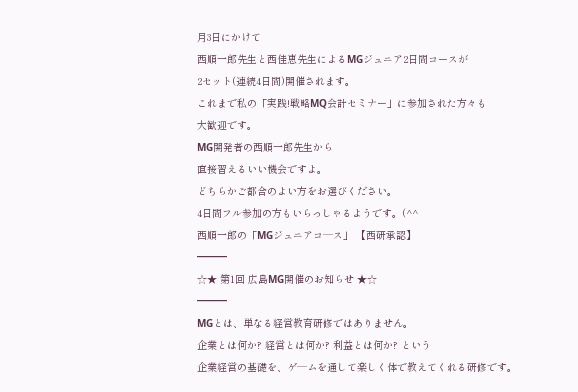月3日にかけて
西順一郎先生と西佳恵先生によるMGジュニア2日間コースが
2セット(連続4日間)開催されます。
これまで私の「実践!戦略MQ会計セミナー」に参加された方々も
大歓迎です。
MG開発者の西順一郎先生から
直接習えるいい機会ですよ。
どちらかご都合のよい方をお選びください。
4日間フル参加の方もいらっしゃるようです。(^^
西順一郎の「MGジュニアコ─ス」 【西研承認】
━━━
☆★ 第1回 広島MG開催のお知らせ ★☆
━━━
MGとは、単なる経営教育研修ではありません。
企業とは何か? 経営とは何か? 利益とは何か? という
企業経営の基礎を、ゲ─ムを通して楽しく体で教えてくれる研修です。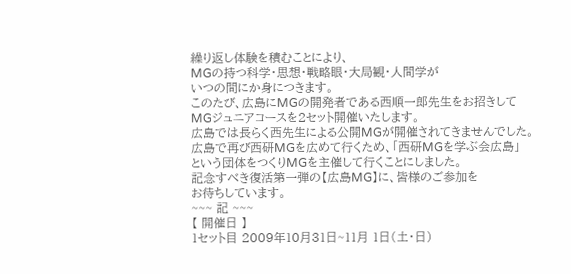繰り返し体験を積むことにより、
MGの持つ科学・思想・戦略眼・大局観・人間学が
いつの間にか身につきます。
このたび、広島にMGの開発者である西順一郎先生をお招きして
MGジュニアコースを2セット開催いたします。
広島では長らく西先生による公開MGが開催されてきませんでした。
広島で再び西研MGを広めて行くため、「西研MGを学ぶ会広島」
という団体をつくりMGを主催して行くことにしました。
記念すべき復活第一弾の【広島MG】に、皆様のご参加を
お待ちしています。
~~~ 記 ~~~
【 開催日 】
1セット目 2009年10月31日~11月 1日(土・日)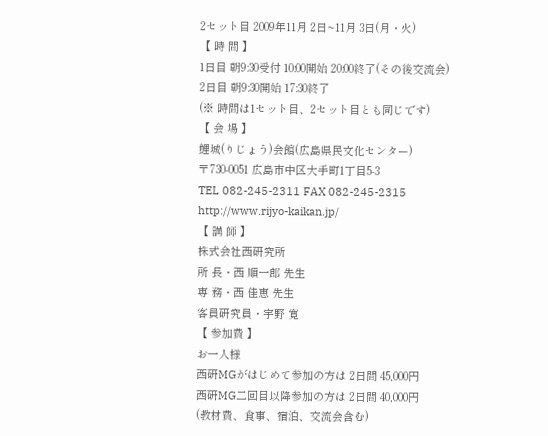2セット目 2009年11月 2日~11月 3日(月・火)
【 時 間 】
1日目 朝9:30受付 10:00開始 20:00終了(その後交流会)
2日目 朝9:30開始 17:30終了
(※ 時間は1セット目、2セット目とも同じです)
【 会 場 】
鯉城(りじょう)会館(広島県民文化センター)
〒730-0051 広島市中区大手町1丁目5-3
TEL 082-245-2311 FAX 082-245-2315
http://www.rijyo-kaikan.jp/
【 講 師 】
株式会社西研究所
所 長・西 順一郎 先生
専 務・西 佳恵 先生
客員研究員・宇野 寛
【 参加費 】
お一人様
西研MGがはじめて参加の方は 2日間 45,000円
西研MG二回目以降参加の方は 2日間 40,000円
(教材費、食事、宿泊、交流会含む)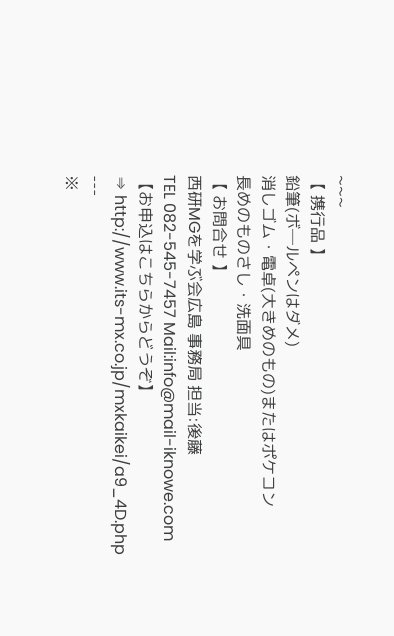~~~
【 携行品 】
鉛筆(ボ─ルペンはダメ)
消しゴム・電卓(大きめのもの)またはポケコン
長めのものさし・洗面具
【 お問合せ 】
西研MGを学ぶ会広島 事務局 担当:後藤
TEL 082-545-7457 Mail:info@mail-iknowe.com
【お申込はこちらからどうぞ】
⇒ http://www.its-mx.co.jp/mxkaikei/a9_4D.php
---
※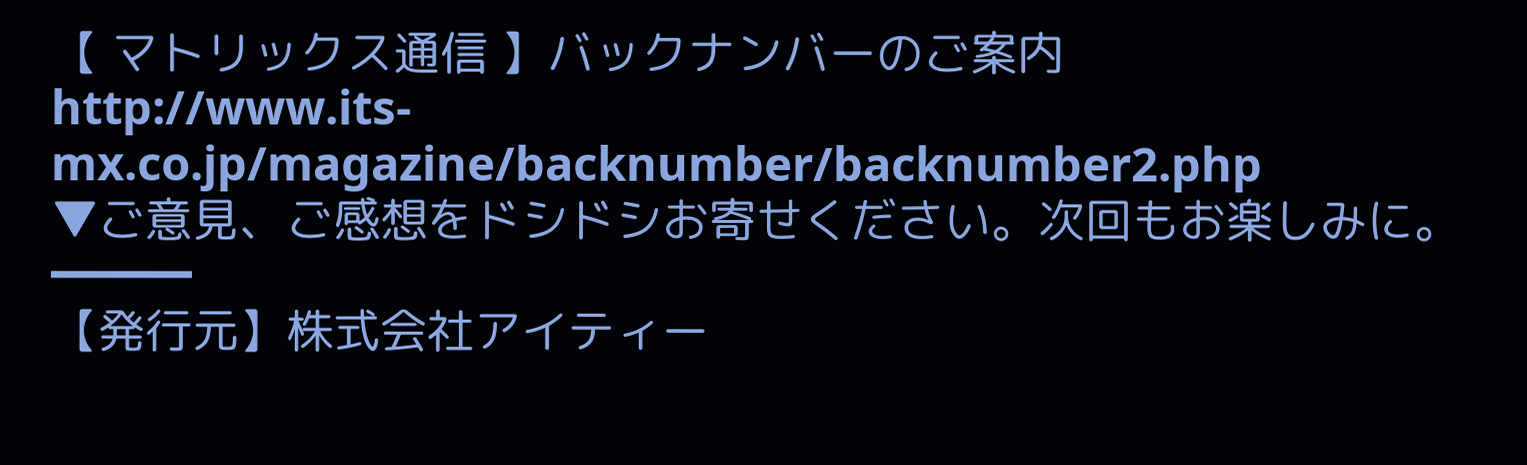【 マトリックス通信 】バックナンバーのご案内
http://www.its-mx.co.jp/magazine/backnumber/backnumber2.php
▼ご意見、ご感想をドシドシお寄せください。次回もお楽しみに。
━━━
【発行元】株式会社アイティー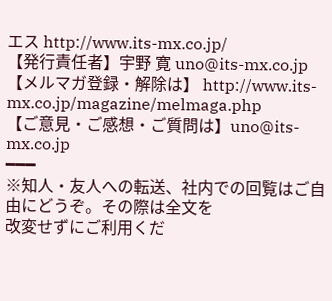エス http://www.its-mx.co.jp/
【発行責任者】宇野 寛 uno@its-mx.co.jp
【メルマガ登録・解除は】 http://www.its-mx.co.jp/magazine/melmaga.php
【ご意見・ご感想・ご質問は】uno@its-mx.co.jp
━━━
※知人・友人への転送、社内での回覧はご自由にどうぞ。その際は全文を
改変せずにご利用くだ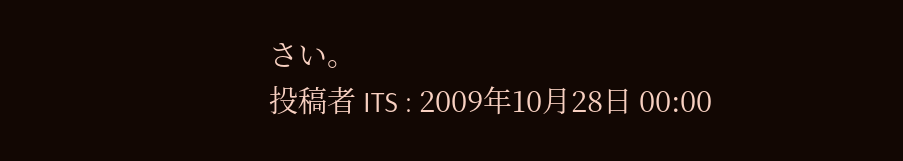さい。
投稿者 ITS : 2009年10月28日 00:00